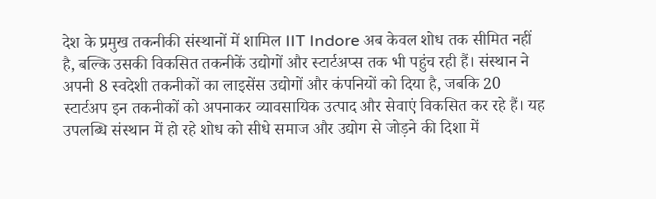देश के प्रमुख तकनीकी संस्थानों में शामिल IIT Indore अब केवल शोध तक सीमित नहीं है, बल्कि उसकी विकसित तकनीकें उद्योगों और स्टार्टअप्स तक भी पहुंच रही हैं। संस्थान ने अपनी 8 स्वदेशी तकनीकों का लाइसेंस उद्योगों और कंपनियों को दिया है, जबकि 20 स्टार्टअप इन तकनीकों को अपनाकर व्यावसायिक उत्पाद और सेवाएं विकसित कर रहे हैं। यह उपलब्धि संस्थान में हो रहे शोध को सीधे समाज और उद्योग से जोड़ने की दिशा में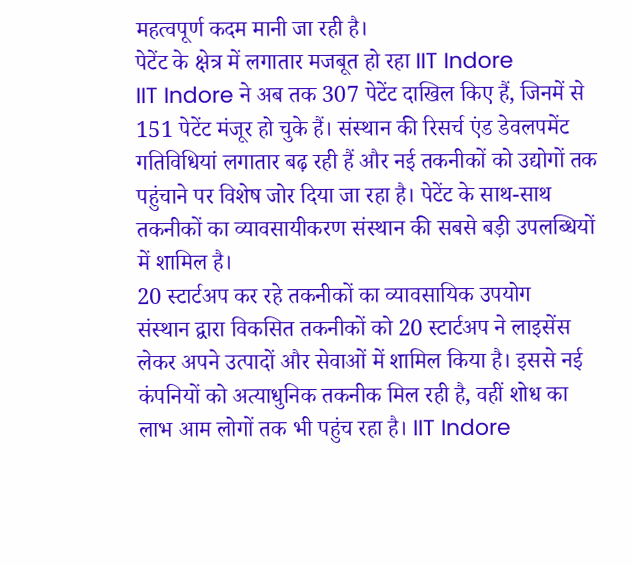महत्वपूर्ण कदम मानी जा रही है।
पेटेंट के क्षेत्र में लगातार मजबूत हो रहा IIT Indore
IIT Indore ने अब तक 307 पेटेंट दाखिल किए हैं, जिनमें से 151 पेटेंट मंजूर हो चुके हैं। संस्थान की रिसर्च एंड डेवलपमेंट गतिविधियां लगातार बढ़ रही हैं और नई तकनीकों को उद्योगों तक पहुंचाने पर विशेष जोर दिया जा रहा है। पेटेंट के साथ-साथ तकनीकों का व्यावसायीकरण संस्थान की सबसे बड़ी उपलब्धियों में शामिल है।
20 स्टार्टअप कर रहे तकनीकों का व्यावसायिक उपयोग
संस्थान द्वारा विकसित तकनीकों को 20 स्टार्टअप ने लाइसेंस लेकर अपने उत्पादों और सेवाओं में शामिल किया है। इससे नई कंपनियों को अत्याधुनिक तकनीक मिल रही है, वहीं शोध का लाभ आम लोगों तक भी पहुंच रहा है। IIT Indore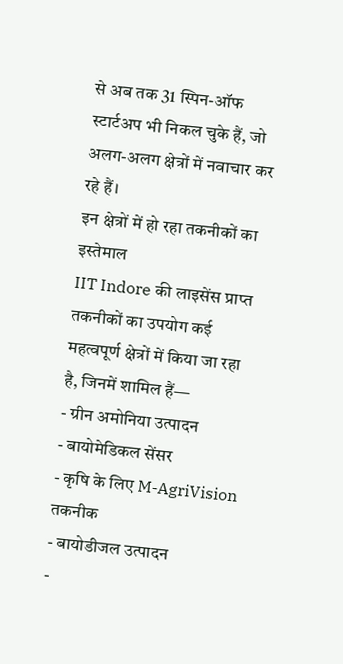से अब तक 31 स्पिन-ऑफ स्टार्टअप भी निकल चुके हैं, जो अलग-अलग क्षेत्रों में नवाचार कर रहे हैं।
इन क्षेत्रों में हो रहा तकनीकों का इस्तेमाल
IIT Indore की लाइसेंस प्राप्त तकनीकों का उपयोग कई महत्वपूर्ण क्षेत्रों में किया जा रहा है, जिनमें शामिल हैं—
- ग्रीन अमोनिया उत्पादन
- बायोमेडिकल सेंसर
- कृषि के लिए M-AgriVision तकनीक
- बायोडीजल उत्पादन
-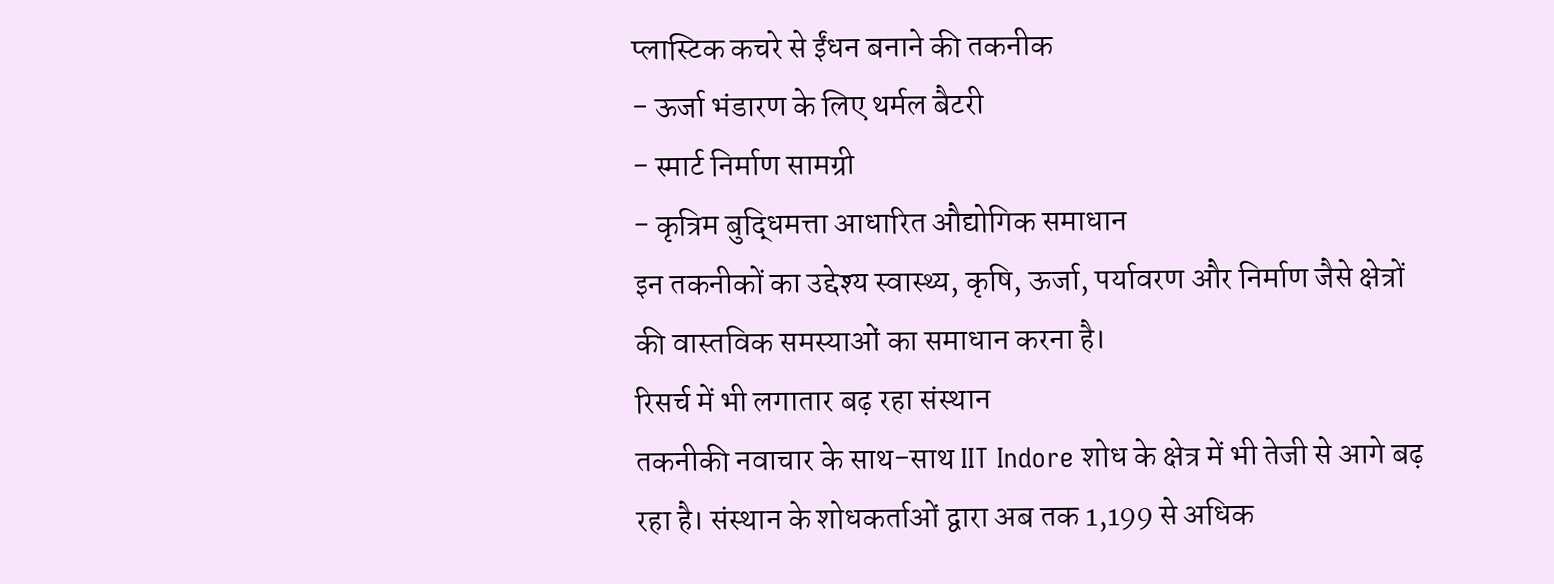प्लास्टिक कचरे से ईंधन बनाने की तकनीक
- ऊर्जा भंडारण के लिए थर्मल बैटरी
- स्मार्ट निर्माण सामग्री
- कृत्रिम बुद्धिमत्ता आधारित औद्योगिक समाधान
इन तकनीकों का उद्देश्य स्वास्थ्य, कृषि, ऊर्जा, पर्यावरण और निर्माण जैसे क्षेत्रों की वास्तविक समस्याओं का समाधान करना है।
रिसर्च में भी लगातार बढ़ रहा संस्थान
तकनीकी नवाचार के साथ-साथ IIT Indore शोध के क्षेत्र में भी तेजी से आगे बढ़ रहा है। संस्थान के शोधकर्ताओं द्वारा अब तक 1,199 से अधिक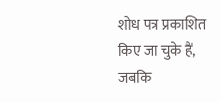शोध पत्र प्रकाशित किए जा चुके हैं, जबकि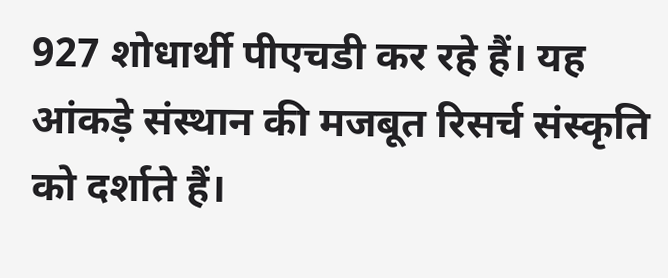927 शोधार्थी पीएचडी कर रहे हैं। यह आंकड़े संस्थान की मजबूत रिसर्च संस्कृति को दर्शाते हैं।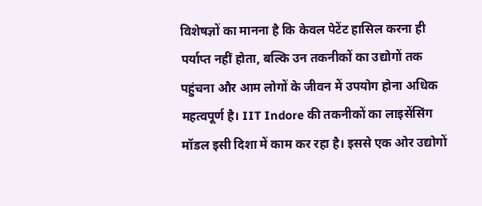विशेषज्ञों का मानना है कि केवल पेटेंट हासिल करना ही पर्याप्त नहीं होता, बल्कि उन तकनीकों का उद्योगों तक पहुंचना और आम लोगों के जीवन में उपयोग होना अधिक महत्वपूर्ण है। IIT Indore की तकनीकों का लाइसेंसिंग मॉडल इसी दिशा में काम कर रहा है। इससे एक ओर उद्योगों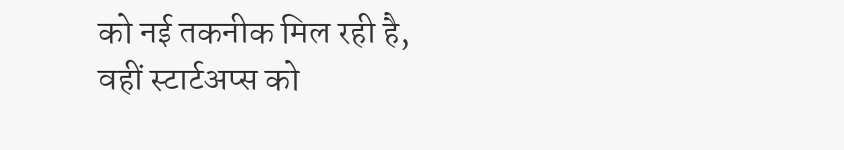को नई तकनीक मिल रही है, वहीं स्टार्टअप्स को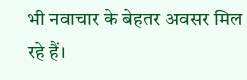भी नवाचार के बेहतर अवसर मिल रहे हैं।